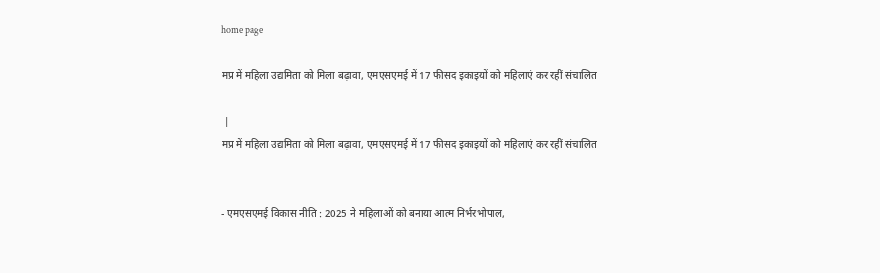home page

मप्र में महिला उद्यमिता को मिला बढ़ावा, एमएसएमई में 17 फीसद इकाइयों को महिलाएं कर रहीं संचालित

 |
मप्र में महिला उद्यमिता को मिला बढ़ावा, एमएसएमई में 17 फीसद इकाइयों को महिलाएं कर रहीं संचालित


- एमएसएमई विकास नीति : 2025 ने महिलाओं को बनाया आत्म निर्भरभोपाल,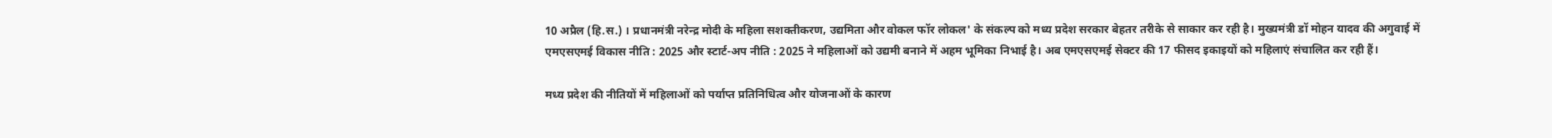10 अप्रैल (हि.स.) । प्रधानमंत्री नरेन्द्र मोदी के महिला सशक्तीकरण, उद्यमिता और वोकल फॉर लोकल' के संकल्प को मध्य प्रदेश सरकार बेहतर तरीके से साकार कर रही है। मुख्यमंत्री डॉ मोहन यादव की अगुवाई में एमएसएमई विकास नीति : 2025 और स्टार्ट-अप नीति : 2025 ने महिलाओं को उद्यमी बनाने में अहम भूमिका निभाई है। अब एमएसएमई सेक्टर की 17 फीसद इकाइयों को महिलाएं संचालित कर रही हैं।

मध्य प्रदेश की नीतियों में महिलाओं को पर्याप्त प्रतिनिधित्व और योजनाओं के कारण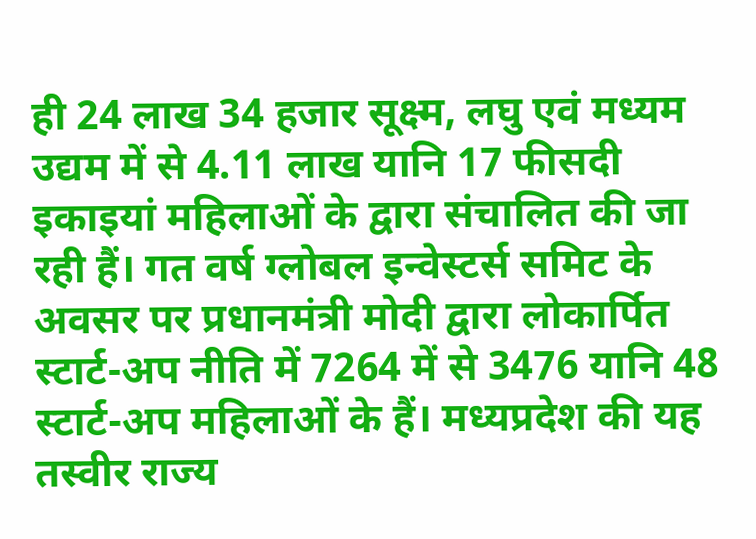ही 24 लाख 34 हजार सूक्ष्म, लघु एवं मध्यम उद्यम में से 4.11 लाख यानि 17 फीसदी इकाइयां महिलाओं के द्वारा संचालित की जा रही हैं। गत वर्ष ग्लोबल इन्वेस्टर्स समिट के अवसर पर प्रधानमंत्री मोदी द्वारा लोकार्पित स्टार्ट-अप नीति में 7264 में से 3476 यानि 48 स्टार्ट-अप महिलाओं के हैं। मध्यप्रदेश की यह तस्वीर राज्य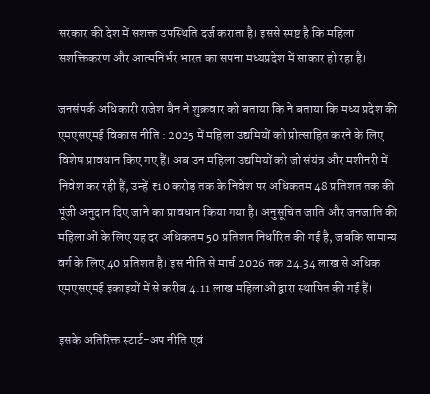सरकार की देश में सशक्त उपस्थिति दर्ज कराता है। इससे स्पष्ट है कि महिला सशक्तिकरण और आत्मनिर्भर भारत का सपना मध्यप्रदेश में साकार हो रहा है।

जनसंपर्क अधिकारी राजेश बैन ने शुक्रवार को बताया कि ने बताया कि मध्य प्रदेश की एमएसएमई विकास नीति : 2025 में महिला उद्यमियों को प्रोत्साहित करने के लिए विशेष प्रावधान किए गए हैं। अब उन महिला उद्यमियों को जो संयंत्र और मशीनरी में निवेश कर रही हैं, उन्हें ₹10 करोड़ तक के निवेश पर अधिकतम 48 प्रतिशत तक की पूंजी अनुदान दिए जाने का प्रावधान किया गया है। अनुसूचित जाति और जनजाति की महिलाओं के लिए यह दर अधिकतम 50 प्रतिशत निर्धारित की गई है, जबकि सामान्य वर्ग के लिए 40 प्रतिशत है। इस नीति से मार्च 2026 तक 24.34 लाख से अधिक एमएसएमई इकाइयों में से करीब 4.11 लाख महिलाओं द्वारा स्थापित की गई हैं।

इसके अतिरिक्त स्टार्ट-अप नीति एवं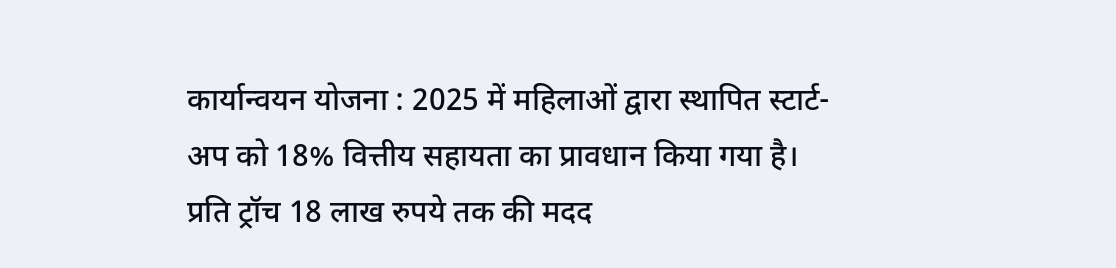कार्यान्वयन योजना : 2025 में महिलाओं द्वारा स्थापित स्टार्ट-अप को 18% वित्तीय सहायता का प्रावधान किया गया है। प्रति ट्रॉच 18 लाख रुपये तक की मदद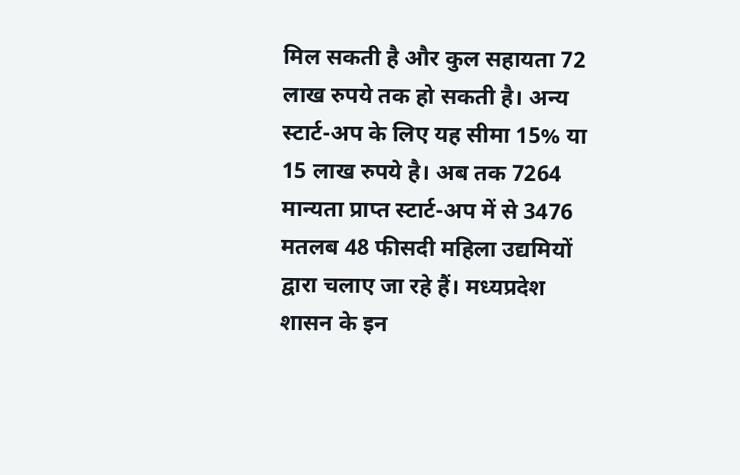मिल सकती है और कुल सहायता 72 लाख रुपये तक हो सकती है। अन्य स्टार्ट-अप के लिए यह सीमा 15% या 15 लाख रुपये है। अब तक 7264 मान्यता प्राप्त स्टार्ट-अप में से 3476 मतलब 48 फीसदी महिला उद्यमियों द्वारा चलाए जा रहे हैं। मध्यप्रदेश शासन के इन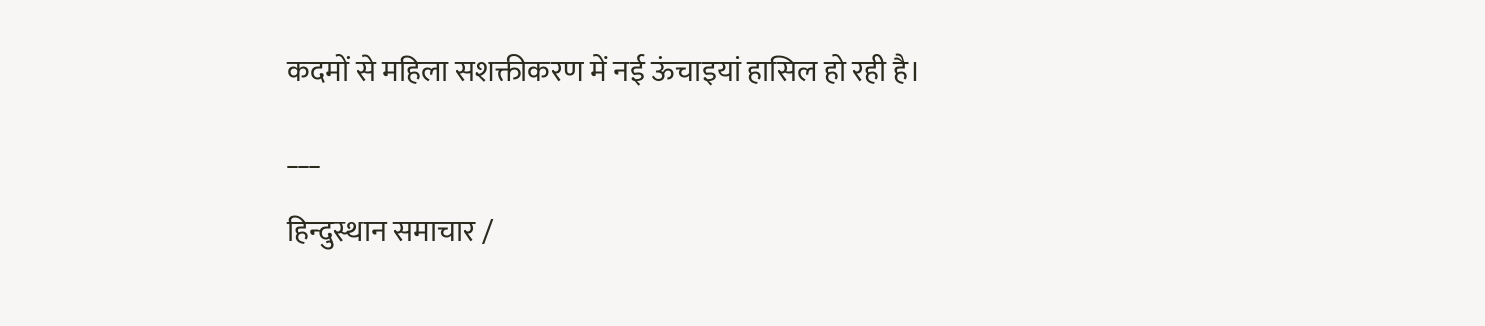कदमों से महिला सशक्तीकरण में नई ऊंचाइयां हासिल हो रही है।

___

हिन्दुस्थान समाचार /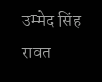उम्मेद सिंह रावत